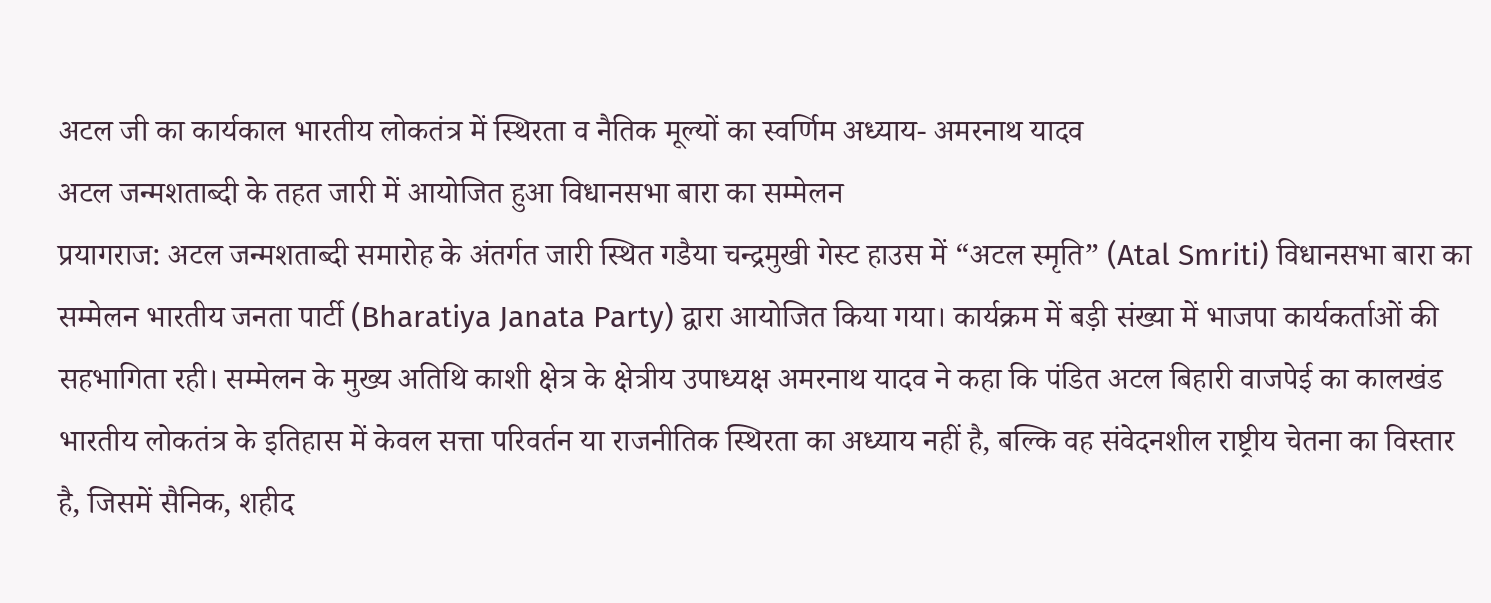अटल जी का कार्यकाल भारतीय लोकतंत्र में स्थिरता व नैतिक मूल्यों का स्वर्णिम अध्याय- अमरनाथ यादव
अटल जन्मशताब्दी के तहत जारी में आयोजित हुआ विधानसभा बारा का सम्मेलन
प्रयागराज: अटल जन्मशताब्दी समारोह के अंतर्गत जारी स्थित गडैया चन्द्रमुखी गेस्ट हाउस में “अटल स्मृति” (Atal Smriti) विधानसभा बारा का सम्मेलन भारतीय जनता पार्टी (Bharatiya Janata Party) द्वारा आयोजित किया गया। कार्यक्रम में बड़ी संख्या में भाजपा कार्यकर्ताओं की सहभागिता रही। सम्मेलन के मुख्य अतिथि काशी क्षेत्र के क्षेत्रीय उपाध्यक्ष अमरनाथ यादव ने कहा कि पंडित अटल बिहारी वाजपेई का कालखंड भारतीय लोकतंत्र के इतिहास में केवल सत्ता परिवर्तन या राजनीतिक स्थिरता का अध्याय नहीं है, बल्कि वह संवेदनशील राष्ट्रीय चेतना का विस्तार है, जिसमें सैनिक, शहीद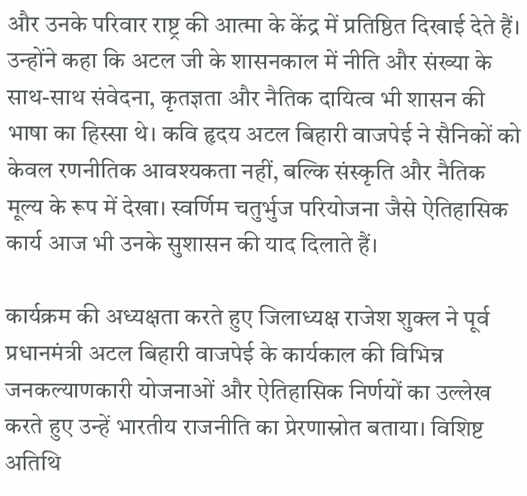और उनके परिवार राष्ट्र की आत्मा के केंद्र में प्रतिष्ठित दिखाई देते हैं।
उन्होंने कहा कि अटल जी के शासनकाल में नीति और संख्या के साथ-साथ संवेदना, कृतज्ञता और नैतिक दायित्व भी शासन की भाषा का हिस्सा थे। कवि हृदय अटल बिहारी वाजपेई ने सैनिकों को केवल रणनीतिक आवश्यकता नहीं, बल्कि संस्कृति और नैतिक मूल्य के रूप में देखा। स्वर्णिम चतुर्भुज परियोजना जैसे ऐतिहासिक कार्य आज भी उनके सुशासन की याद दिलाते हैं।

कार्यक्रम की अध्यक्षता करते हुए जिलाध्यक्ष राजेश शुक्ल ने पूर्व प्रधानमंत्री अटल बिहारी वाजपेई के कार्यकाल की विभिन्न जनकल्याणकारी योजनाओं और ऐतिहासिक निर्णयों का उल्लेख करते हुए उन्हें भारतीय राजनीति का प्रेरणास्रोत बताया। विशिष्ट अतिथि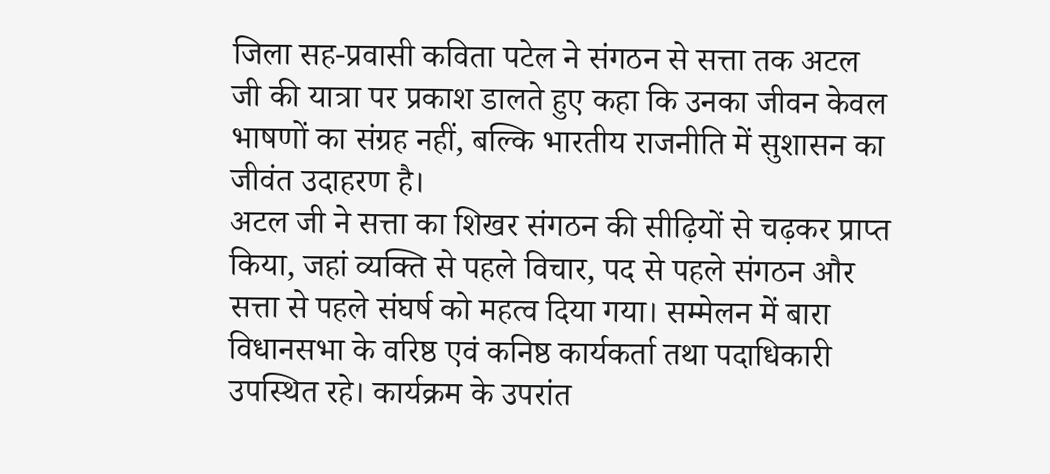जिला सह-प्रवासी कविता पटेल ने संगठन से सत्ता तक अटल जी की यात्रा पर प्रकाश डालते हुए कहा कि उनका जीवन केवल भाषणों का संग्रह नहीं, बल्कि भारतीय राजनीति में सुशासन का जीवंत उदाहरण है।
अटल जी ने सत्ता का शिखर संगठन की सीढ़ियों से चढ़कर प्राप्त किया, जहां व्यक्ति से पहले विचार, पद से पहले संगठन और सत्ता से पहले संघर्ष को महत्व दिया गया। सम्मेलन में बारा विधानसभा के वरिष्ठ एवं कनिष्ठ कार्यकर्ता तथा पदाधिकारी उपस्थित रहे। कार्यक्रम के उपरांत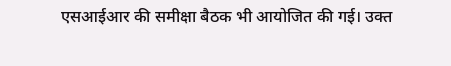एसआईआर की समीक्षा बैठक भी आयोजित की गई। उक्त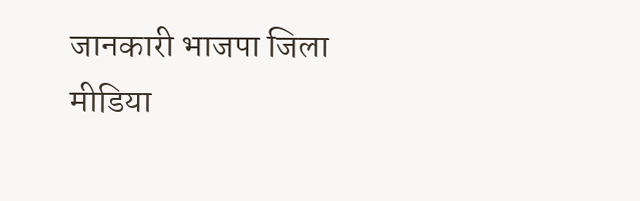जानकारी भाजपा जिला मीडिया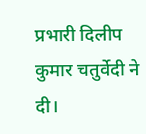प्रभारी दिलीप कुमार चतुर्वेदी ने दी।